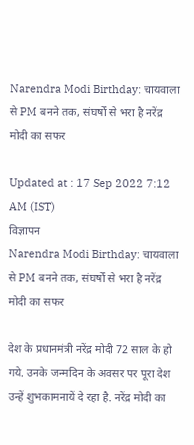Narendra Modi Birthday: चायवाला से PM बनने तक, संघर्षों से भरा है नरेंद्र मोदी का सफर

Updated at : 17 Sep 2022 7:12 AM (IST)
विज्ञापन
Narendra Modi Birthday: चायवाला से PM बनने तक, संघर्षों से भरा है नरेंद्र मोदी का सफर

देश के प्रधानमंत्री नरेंद्र मोदी 72 साल के हो गये. उनके जन्मदिन के अवसर पर पूरा देश उन्हें शुभकामनायें दे रहा है. नरेंद्र मोदी का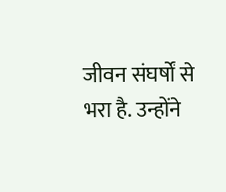जीवन संघर्षों से भरा है. उन्होंने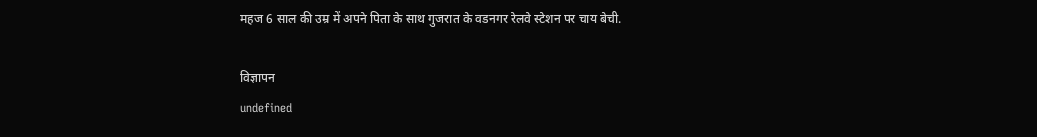महज 6 साल की उम्र में अपने पिता के साथ गुजरात के वडनगर रेलवे स्टेशन पर चाय बेची.

विज्ञापन
undefined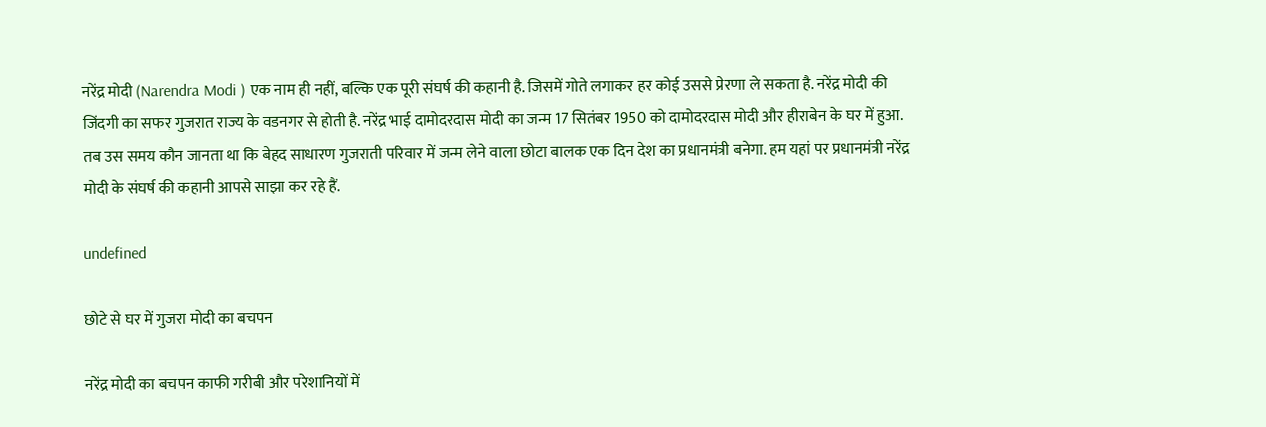नरेंद्र मोदी (Narendra Modi ) एक नाम ही नहीं, बल्कि एक पूरी संघर्ष की कहानी है. जिसमें गोते लगाकर हर कोई उससे प्रेरणा ले सकता है. नरेंद्र मोदी की जिंदगी का सफर गुजरात राज्य के वडनगर से होती है. नरेंद्र भाई दामोदरदास मोदी का जन्म 17 सितंबर 1950 को दामोदरदास मोदी और हीराबेन के घर में हुआ. तब उस समय कौन जानता था कि बेहद साधारण गुजराती परिवार में जन्म लेने वाला छोटा बालक एक दिन देश का प्रधानमंत्री बनेगा. हम यहां पर प्रधानमंत्री नरेंद्र मोदी के संघर्ष की कहानी आपसे साझा कर रहे हैं.

undefined

छोटे से घर में गुजरा मोदी का बचपन

नरेंद्र मोदी का बचपन काफी गरीबी और परेशानियों में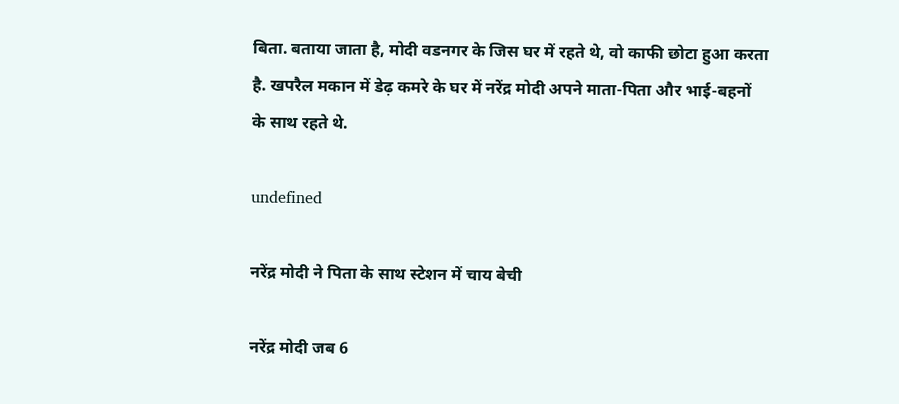बिता. बताया जाता है, मोदी वडनगर के जिस घर में रहते थे, वो काफी छोटा हुआ करता है. खपरैल मकान में डेढ़ कमरे के घर में नरेंद्र मोदी अपने माता-पिता और भाई-बहनों के साथ रहते थे.

undefined

नरेंद्र मोदी ने पिता के साथ स्टेशन में चाय बेची

नरेंद्र मोदी जब 6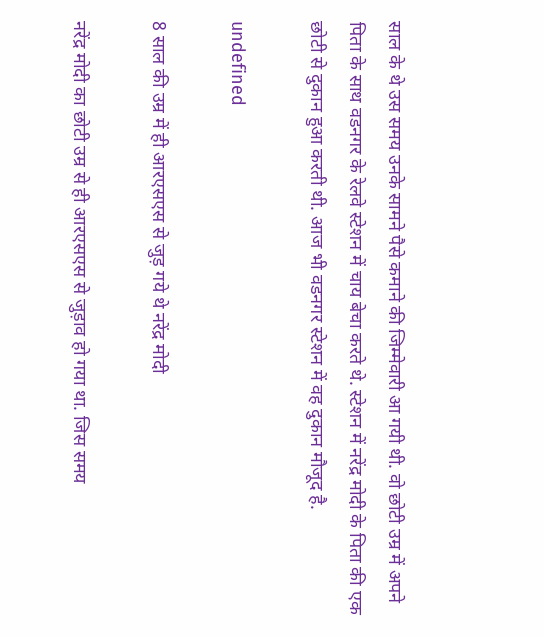साल के थे उस समय उनके सामने पैसे कमाने की जिम्मेवारी आ गयी थी. वो छोटी उम्र में अपने पिता के साथ वडनगर के रेलवे स्टेशन में चाय बेचा करते थे. स्टेशन में नरेंद्र मोदी के पिता की एक छोटी से दुकान हुआ करती थी. आज भी वडनगर स्टेशन में वह दुकान मौजूद है.

undefined

8 साल की उम्र में ही आरएसएस से जुड़ गये थे नरेंद्र मोदी

नरेंद्र मोदी का छोटी उम्र से ही आरएसएस से जुड़ाव हो गया था. जिस समय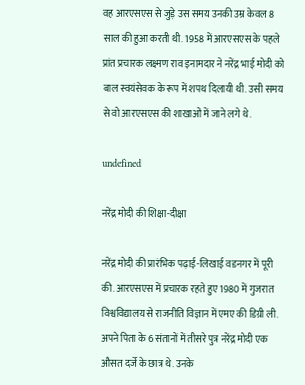वह आरएसएस से जुड़े उस समय उनकी उम्र केवल 8 साल की हुआ करती थी. 1958 में आरएसएस के पहले प्रांत प्रचारक लक्ष्मण राव इनामदार ने नरेंद्र भाई मोदी को बाल स्वयंसेवक के रूप में शपथ दिलायी थी. उसी समय से वो आरएसएस की शाखाओं में जाने लगे थे.

undefined

नरेंद्र मोदी की शिक्षा-दीक्षा

नरेंद्र मोदी की प्रारंभिक पढ़ाई-लिखाई वडनगर में पूरी की. आरएसएस में प्रचारक रहते हुए 1980 में गुजरात विश्वविद्यालय से राजनीति विज्ञान में एमए की डिग्री ली. अपने पिता के 6 संतानों में तीसरे पुत्र नरेंद्र मोदी एक औसत दर्जे के छात्र थे. उनके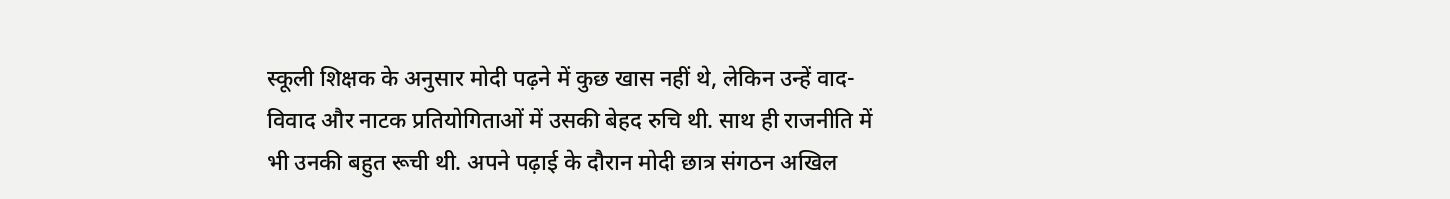स्कूली शिक्षक के अनुसार मोदी पढ़ने में कुछ खास नहीं थे, लेकिन उन्हें वाद-विवाद और नाटक प्रतियोगिताओं में उसकी बेहद रुचि थी. साथ ही राजनीति में भी उनकी बहुत रूची थी. अपने पढ़ाई के दौरान मोदी छात्र संगठन अखिल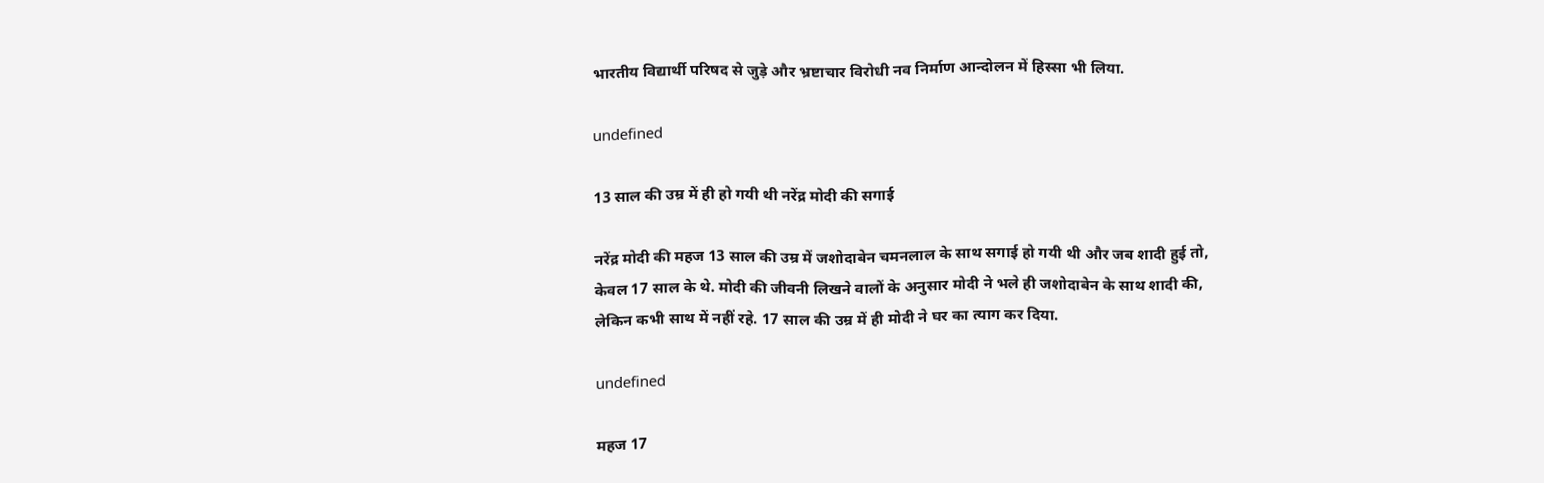भारतीय विद्यार्थी परिषद से जुड़े और भ्रष्टाचार विरोधी नव निर्माण आन्दोलन में हिस्सा भी लिया.

undefined

13 साल की उम्र में ही हो गयी थी नरेंद्र मोदी की सगाई

नरेंद्र मोदी की महज 13 साल की उम्र में जशोदाबेन चमनलाल के साथ सगाई हो गयी थी और जब शादी हुई तो, केवल 17 साल के थे. मोदी की जीवनी लिखने वालों के अनुसार मोदी ने भले ही जशोदाबेन के साथ शादी की, लेकिन कभी साथ में नहीं रहे. 17 साल की उम्र में ही मोदी ने घर का त्याग कर दिया.

undefined

महज 17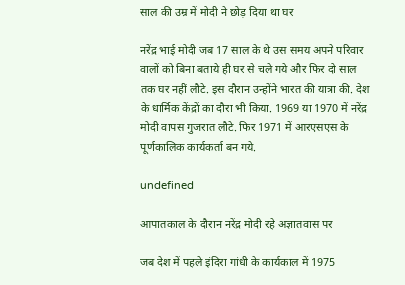साल की उम्र में मोदी ने छोड़ दिया था घर

नरेंद्र भाई मोदी जब 17 साल के थे उस समय अपने परिवार वालों को बिना बताये ही घर से चले गये और फिर दो साल तक घर नहीं लौटे. इस दौरान उन्होंने भारत की यात्रा की. देश के धार्मिक केंद्रों का दौरा भी किया. 1969 या 1970 में नरेंद्र मोदी वापस गुजरात लौटे. फिर 1971 में आरएसएस के पूर्णकालिक कार्यकर्ता बन गये.

undefined

आपातकाल के दौरान नरेंद्र मोदी रहे अज्ञातवास पर

जब देश में पहले इंदिरा गांधी के कार्यकाल में 1975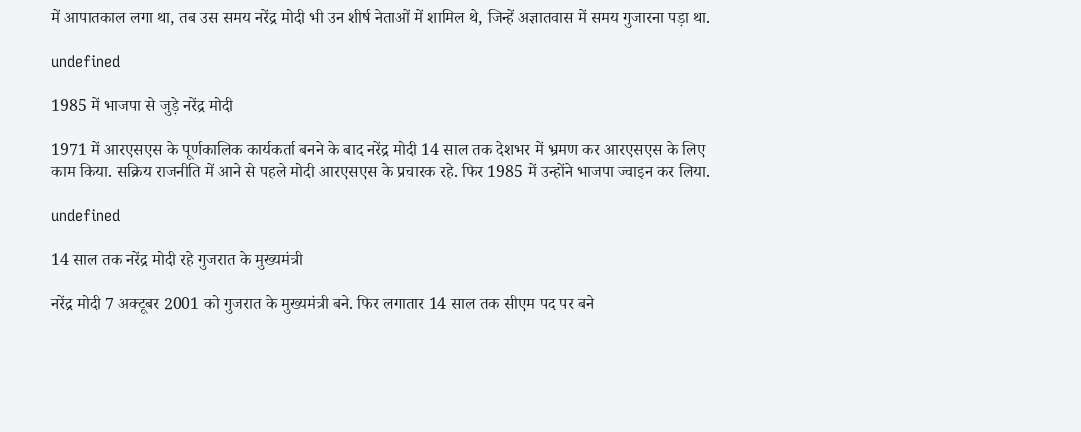में आपातकाल लगा था, तब उस समय नरेंद्र मोदी भी उन शीर्ष नेताओं में शामिल थे, जिन्हें अज्ञातवास में समय गुजारना पड़ा था.

undefined

1985 में भाजपा से जुड़े नरेंद्र मोदी

1971 में आरएसएस के पूर्णकालिक कार्यकर्ता बनने के बाद नरेंद्र मोदी 14 साल तक देशभर में भ्रमण कर आरएसएस के लिए काम किया. सक्रिय राजनीति में आने से पहले मोदी आरएसएस के प्रचारक रहे. फिर 1985 में उन्होंने भाजपा ज्वाइन कर लिया.

undefined

14 साल तक नरेंद्र मोदी रहे गुजरात के मुख्यमंत्री

नरेंद्र मोदी 7 अक्टूबर 2001 को गुजरात के मुख्यमंत्री बने. फिर लगातार 14 साल तक सीएम पद पर बने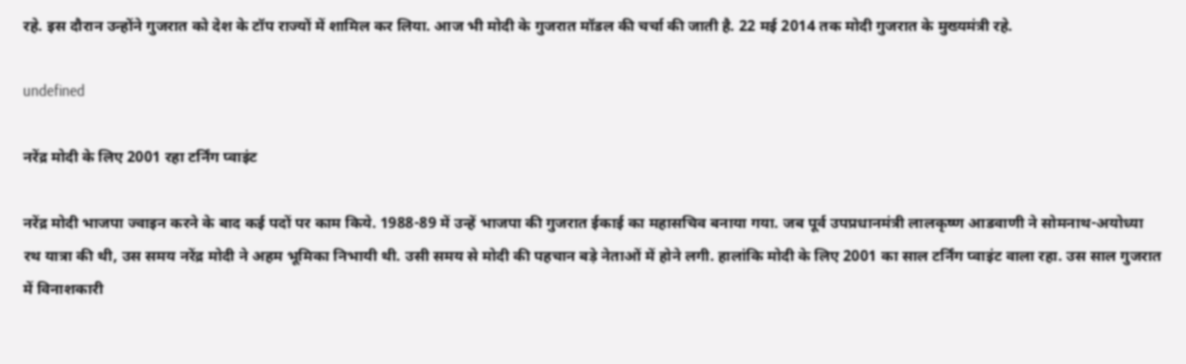रहे. इस दौरान उन्होंने गुजरात को देश के टॉप राज्यों में शामिल कर लिया. आज भी मोदी के गुजरात मॉडल की चर्चा की जाती है. 22 मई 2014 तक मोदी गुजरात के मुख्यमंत्री रहे.

undefined

नरेंद्र मोदी के लिए 2001 रहा टर्निंग प्वाइंट

नरेंद्र मोदी भाजपा ज्वाइन करने के बाद कई पदों पर काम किये. 1988-89 में उन्हें भाजपा की गुजरात ईकाई का महासचिव बनाया गया. जब पूर्व उपप्रधानमंत्री लालकृष्ण आडवाणी ने सोमनाथ-अयोध्या रथ यात्रा की थी, उस समय नरेंद्र मोदी ने अहम भूमिका निभायी थी. उसी समय से मोदी की पहचान बड़े नेताओं में होने लगी. हालांकि मोदी के लिए 2001 का साल टर्निंग प्वाइंट वाला रहा. उस साल गुजरात में विनाशकारी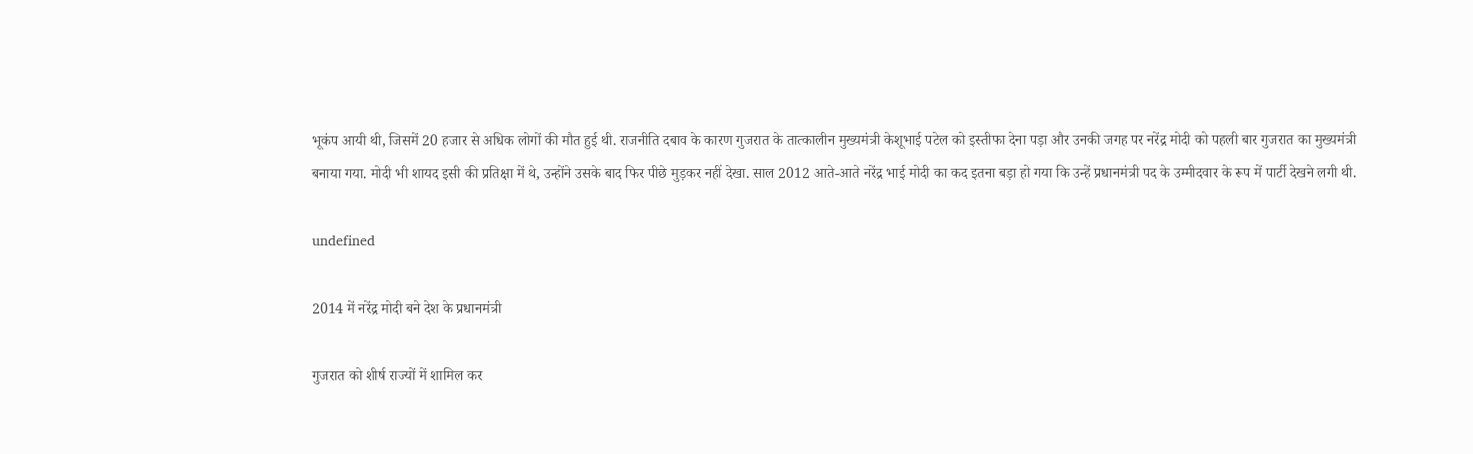भूकंप आयी थी, जिसमें 20 हजार से अधिक लोगों की मौत हुई थी. राजनीति दबाव के कारण गुजरात के तात्कालीन मुख्यमंत्री केशूभाई पटेल को इस्तीफा देना पड़ा और उनकी जगह पर नरेंद्र मोदी को पहली बार गुजरात का मुख्यमंत्री बनाया गया. मोदी भी शायद इसी की प्रतिक्षा में थे, उन्होंने उसके बाद फिर पीछे मुड़कर नहीं देखा. साल 2012 आते-आते नरेंद्र भाई मोदी का कद इतना बड़ा हो गया कि उन्हें प्रधानमंत्री पद के उम्मीदवार के रूप में पार्टी देखने लगी थी.

undefined

2014 में नरेंद्र मोदी बने देश के प्रधानमंत्री

गुजरात को शीर्ष राज्यों में शामिल कर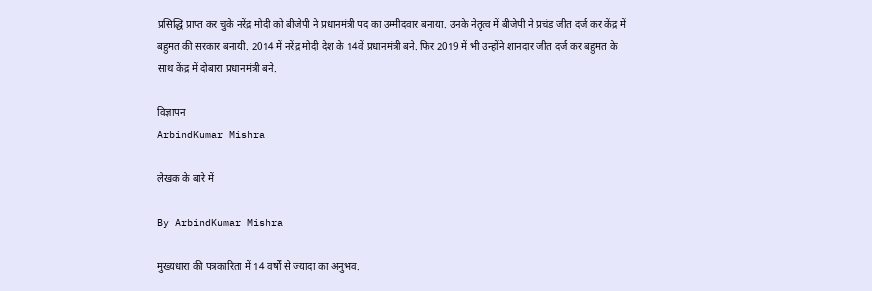प्रसिद्धि प्राप्त कर चुके नरेंद्र मोदी को बीजेपी ने प्रधानमंत्री पद का उम्मीदवार बनाया. उनके नेतृत्व में बीजेपी ने प्रचंड जीत दर्ज कर केंद्र में बहुमत की सरकार बनायी. 2014 में नरेंद्र मोदी देश के 14वें प्रधानमंत्री बने. फिर 2019 में भी उन्होंने शानदार जीत दर्ज कर बहुमत के साथ केंद्र में दोबारा प्रधानमंत्री बने.

विज्ञापन
ArbindKumar Mishra

लेखक के बारे में

By ArbindKumar Mishra

मुख्यधारा की पत्रकारिता में 14 वर्षों से ज्यादा का अनुभव.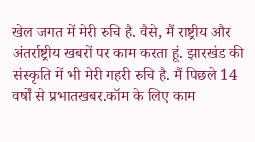खेल जगत में मेरी रुचि है. वैसे, मैं राष्ट्रीय और अंतर्राष्ट्रीय खबरों पर काम करता हूं. झारखंड की संस्कृति में भी मेरी गहरी रुचि है. मैं पिछले 14 वर्षों से प्रभातखबर.कॉम के लिए काम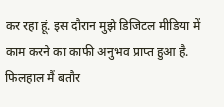कर रहा हूं. इस दौरान मुझे डिजिटल मीडिया में काम करने का काफी अनुभव प्राप्त हुआ है. फिलहाल मैं बतौर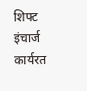शिफ्ट इंचार्ज कार्यरत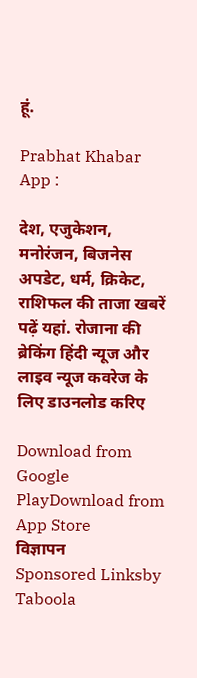हूं.

Prabhat Khabar App :

देश, एजुकेशन, मनोरंजन, बिजनेस अपडेट, धर्म, क्रिकेट, राशिफल की ताजा खबरें पढ़ें यहां. रोजाना की ब्रेकिंग हिंदी न्यूज और लाइव न्यूज कवरेज के लिए डाउनलोड करिए

Download from Google PlayDownload from App Store
विज्ञापन
Sponsored Linksby Taboola